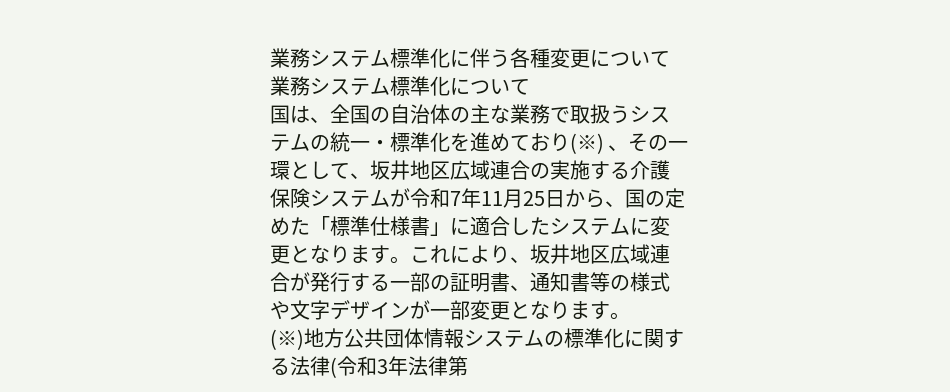業務システム標準化に伴う各種変更について
業務システム標準化について
国は、全国の自治体の主な業務で取扱うシステムの統一・標準化を進めており(※) 、その一環として、坂井地区広域連合の実施する介護保険システムが令和7年11月25日から、国の定めた「標準仕様書」に適合したシステムに変更となります。これにより、坂井地区広域連合が発行する一部の証明書、通知書等の様式や文字デザインが一部変更となります。
(※)地方公共団体情報システムの標準化に関する法律(令和3年法律第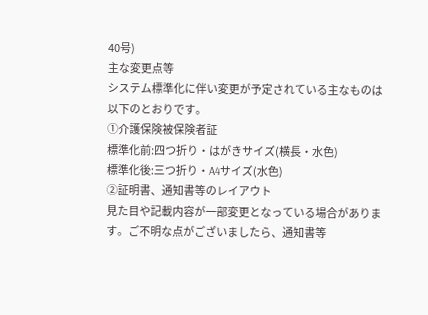40号)
主な変更点等
システム標準化に伴い変更が予定されている主なものは以下のとおりです。
①介護保険被保険者証
標準化前:四つ折り・はがきサイズ(横長・水色)
標準化後:三つ折り・A4サイズ(水色)
②証明書、通知書等のレイアウト
見た目や記載内容が一部変更となっている場合があります。ご不明な点がございましたら、通知書等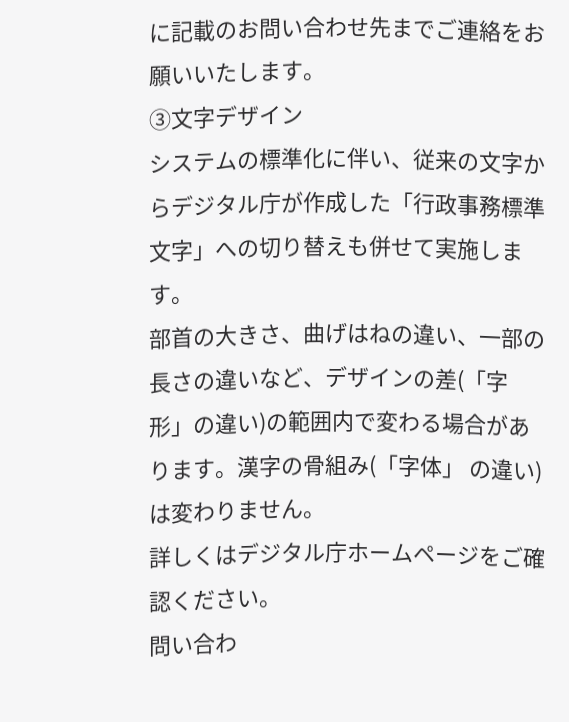に記載のお問い合わせ先までご連絡をお願いいたします。
③文字デザイン
システムの標準化に伴い、従来の文字からデジタル庁が作成した「行政事務標準文字」への切り替えも併せて実施します。
部首の大きさ、曲げはねの違い、一部の長さの違いなど、デザインの差(「字形」の違い)の範囲内で変わる場合があります。漢字の骨組み(「字体」 の違い)は変わりません。
詳しくはデジタル庁ホームページをご確認ください。
問い合わ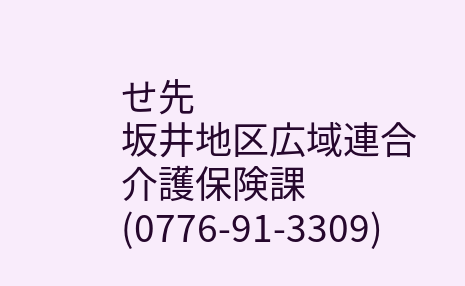せ先
坂井地区広域連合
介護保険課(0776-91-3309)